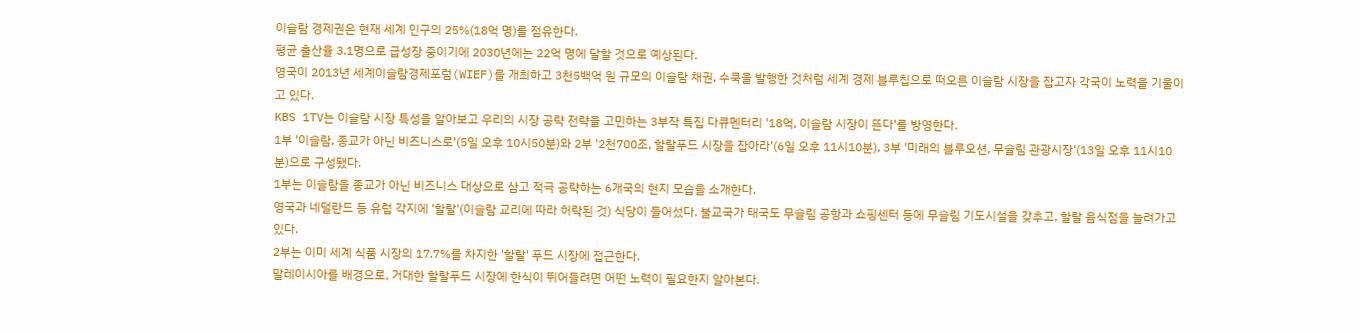이슬람 경제권은 현재 세계 인구의 25%(18억 명)를 점유한다.
평균 출산율 3.1명으로 급성장 중이기에 2030년에는 22억 명에 달할 것으로 예상된다.
영국이 2013년 세계이슬람경제포럼(WIEF)를 개최하고 3천5백억 원 규모의 이슬람 채권, 수쿡을 발행한 것처럼 세계 경제 블루칩으로 떠오른 이슬람 시장을 잡고자 각국이 노력을 기울이고 있다.
KBS 1TV는 이슬람 시장 특성을 알아보고 우리의 시장 공략 전략을 고민하는 3부작 특집 다큐멘터리 '18억, 이슬람 시장이 뜬다'를 방영한다.
1부 '이슬람, 종교가 아닌 비즈니스로'(5일 오후 10시50분)와 2부 '2천700조, 할랄푸드 시장을 잡아라'(6일 오후 11시10분), 3부 '미래의 블루오션, 무슬림 관광시장'(13일 오후 11시10분)으로 구성됐다.
1부는 이슬람을 종교가 아닌 비즈니스 대상으로 삼고 적극 공략하는 6개국의 현지 모습을 소개한다.
영국과 네덜란드 등 유럽 각지에 '할랄'(이슬람 교리에 따라 허락된 것) 식당이 들어섰다. 불교국가 태국도 무슬림 공항과 쇼핑센터 등에 무슬림 기도시설을 갖추고, 할랄 음식점을 늘려가고 있다.
2부는 이미 세계 식품 시장의 17.7%를 차지한 '할랄' 푸드 시장에 접근한다.
말레이시아를 배경으로, 거대한 할랄푸드 시장에 한식이 뛰어들려면 어떤 노력이 필요한지 알아본다.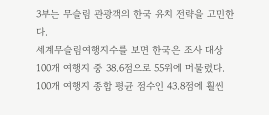3부는 무슬림 관광객의 한국 유치 전략을 고민한다.
세계무슬림여행지수를 보면 한국은 조사 대상 100개 여행지 중 38.6점으로 55위에 머물렀다. 100개 여행지 종합 평균 점수인 43.8점에 훨씬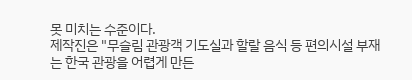못 미치는 수준이다.
제작진은 "무슬림 관광객 기도실과 할랄 음식 등 편의시설 부재는 한국 관광을 어렵게 만든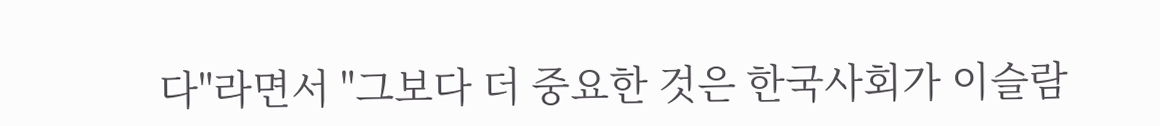다"라면서 "그보다 더 중요한 것은 한국사회가 이슬람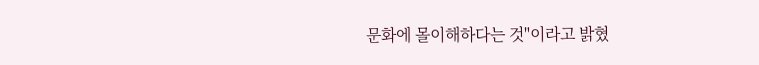문화에 몰이해하다는 것"이라고 밝혔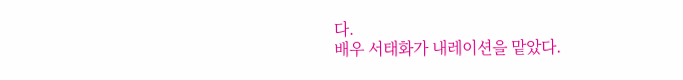다.
배우 서태화가 내레이션을 맡았다.